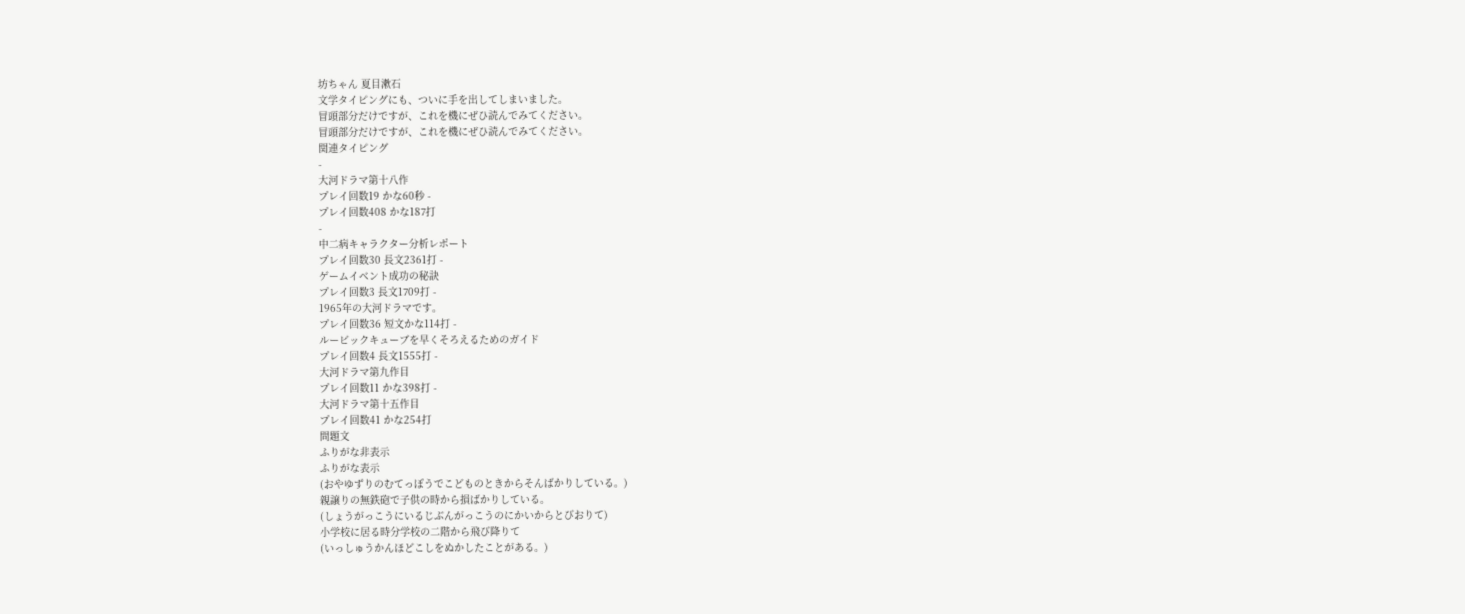坊ちゃん 夏目漱石
文学タイピングにも、ついに手を出してしまいました。
冒頭部分だけですが、これを機にぜひ読んでみてください。
冒頭部分だけですが、これを機にぜひ読んでみてください。
関連タイピング
-
大河ドラマ第十八作
プレイ回数19 かな60秒 -
プレイ回数408 かな187打
-
中二病キャラクター分析レポート
プレイ回数30 長文2361打 -
ゲームイベント成功の秘訣
プレイ回数3 長文1709打 -
1965年の大河ドラマです。
プレイ回数36 短文かな114打 -
ルービックキューブを早くそろえるためのガイド
プレイ回数4 長文1555打 -
大河ドラマ第九作目
プレイ回数11 かな398打 -
大河ドラマ第十五作目
プレイ回数41 かな254打
問題文
ふりがな非表示
ふりがな表示
(おやゆずりのむてっぽうでこどものときからそんばかりしている。)
親譲りの無鉄砲で子供の時から損ばかりしている。
(しょうがっこうにいるじぶんがっこうのにかいからとびおりて)
小学校に居る時分学校の二階から飛び降りて
(いっしゅうかんほどこしをぬかしたことがある。)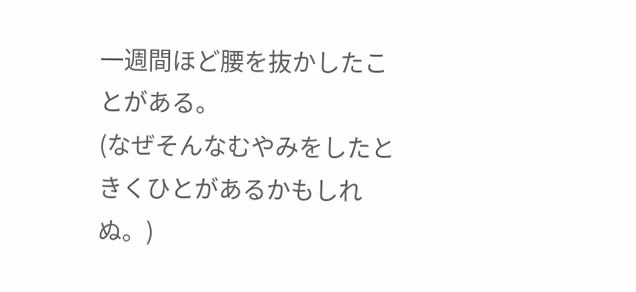一週間ほど腰を抜かしたことがある。
(なぜそんなむやみをしたときくひとがあるかもしれぬ。)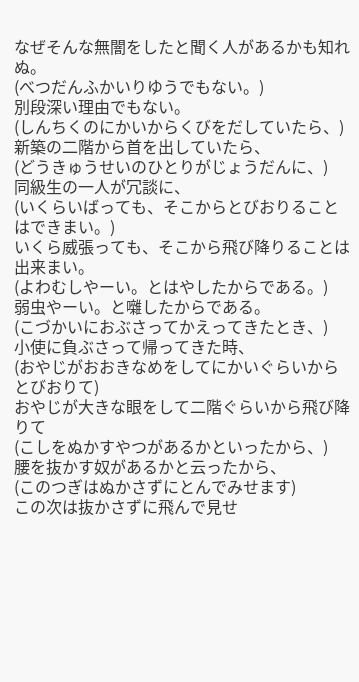なぜそんな無闇をしたと聞く人があるかも知れぬ。
(べつだんふかいりゆうでもない。)
別段深い理由でもない。
(しんちくのにかいからくびをだしていたら、)
新築の二階から首を出していたら、
(どうきゅうせいのひとりがじょうだんに、)
同級生の一人が冗談に、
(いくらいばっても、そこからとびおりることはできまい。)
いくら威張っても、そこから飛び降りることは出来まい。
(よわむしやーい。とはやしたからである。)
弱虫やーい。と囃したからである。
(こづかいにおぶさってかえってきたとき、)
小使に負ぶさって帰ってきた時、
(おやじがおおきなめをしてにかいぐらいからとびおりて)
おやじが大きな眼をして二階ぐらいから飛び降りて
(こしをぬかすやつがあるかといったから、)
腰を抜かす奴があるかと云ったから、
(このつぎはぬかさずにとんでみせます)
この次は抜かさずに飛んで見せ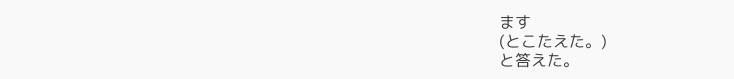ます
(とこたえた。)
と答えた。